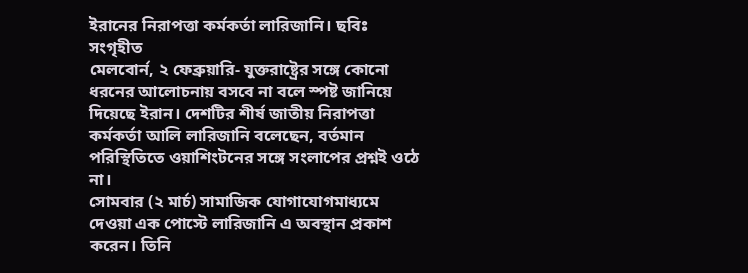ইরানের নিরাপত্তা কর্মকর্তা লারিজানি। ছবিঃ সংগৃহীত
মেলবোর্ন, ২ ফেব্রুয়ারি- যুক্তরাষ্ট্রের সঙ্গে কোনো ধরনের আলোচনায় বসবে না বলে স্পষ্ট জানিয়ে দিয়েছে ইরান। দেশটির শীর্ষ জাতীয় নিরাপত্তা কর্মকর্তা আলি লারিজানি বলেছেন, বর্তমান পরিস্থিতিতে ওয়াশিংটনের সঙ্গে সংলাপের প্রশ্নই ওঠে না।
সোমবার (২ মার্চ) সামাজিক যোগাযোগমাধ্যমে দেওয়া এক পোস্টে লারিজানি এ অবস্থান প্রকাশ করেন। তিনি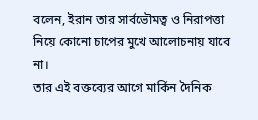বলেন, ইরান তার সার্বভৌমত্ব ও নিরাপত্তা নিয়ে কোনো চাপের মুখে আলোচনায় যাবে না।
তার এই বক্তব্যের আগে মার্কিন দৈনিক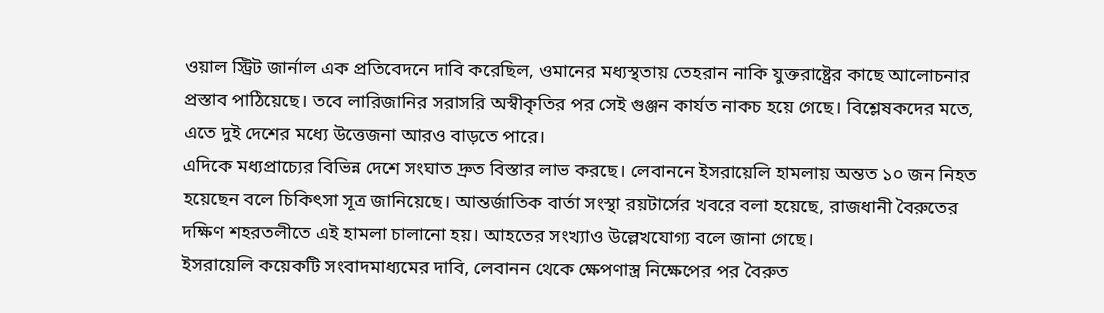ওয়াল স্ট্রিট জার্নাল এক প্রতিবেদনে দাবি করেছিল, ওমানের মধ্যস্থতায় তেহরান নাকি যুক্তরাষ্ট্রের কাছে আলোচনার প্রস্তাব পাঠিয়েছে। তবে লারিজানির সরাসরি অস্বীকৃতির পর সেই গুঞ্জন কার্যত নাকচ হয়ে গেছে। বিশ্লেষকদের মতে, এতে দুই দেশের মধ্যে উত্তেজনা আরও বাড়তে পারে।
এদিকে মধ্যপ্রাচ্যের বিভিন্ন দেশে সংঘাত দ্রুত বিস্তার লাভ করছে। লেবাননে ইসরায়েলি হামলায় অন্তত ১০ জন নিহত হয়েছেন বলে চিকিৎসা সূত্র জানিয়েছে। আন্তর্জাতিক বার্তা সংস্থা রয়টার্সের খবরে বলা হয়েছে, রাজধানী বৈরুতের দক্ষিণ শহরতলীতে এই হামলা চালানো হয়। আহতের সংখ্যাও উল্লেখযোগ্য বলে জানা গেছে।
ইসরায়েলি কয়েকটি সংবাদমাধ্যমের দাবি, লেবানন থেকে ক্ষেপণাস্ত্র নিক্ষেপের পর বৈরুত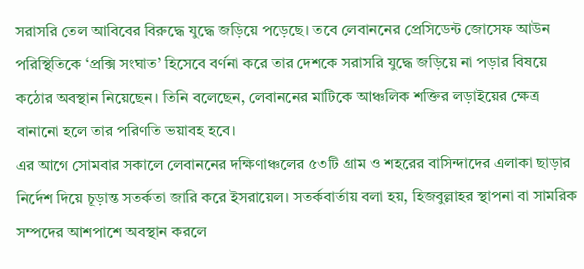সরাসরি তেল আবিবের বিরুদ্ধে যুদ্ধে জড়িয়ে পড়েছে। তবে লেবাননের প্রেসিডেন্ট জোসেফ আউন পরিস্থিতিকে ‘প্রক্সি সংঘাত’ হিসেবে বর্ণনা করে তার দেশকে সরাসরি যুদ্ধে জড়িয়ে না পড়ার বিষয়ে কঠোর অবস্থান নিয়েছেন। তিনি বলেছেন, লেবাননের মাটিকে আঞ্চলিক শক্তির লড়াইয়ের ক্ষেত্র বানানো হলে তার পরিণতি ভয়াবহ হবে।
এর আগে সোমবার সকালে লেবাননের দক্ষিণাঞ্চলের ৫৩টি গ্রাম ও শহরের বাসিন্দাদের এলাকা ছাড়ার নির্দেশ দিয়ে চূড়ান্ত সতর্কতা জারি করে ইসরায়েল। সতর্কবার্তায় বলা হয়, হিজবুল্লাহর স্থাপনা বা সামরিক সম্পদের আশপাশে অবস্থান করলে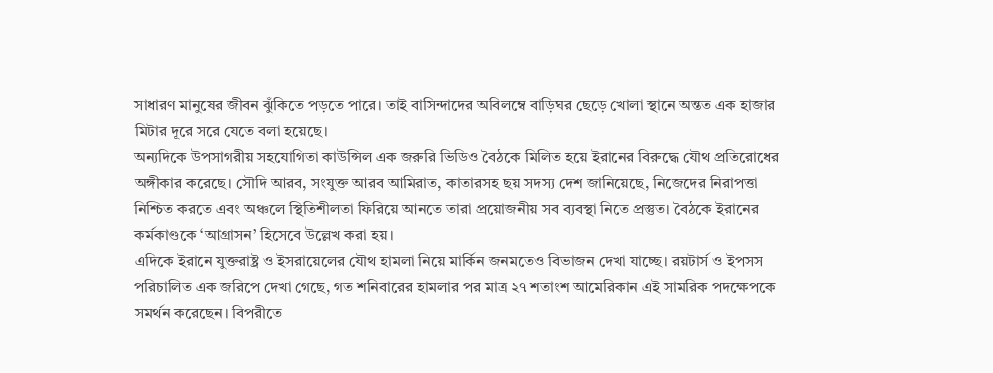সাধারণ মানুষের জীবন ঝুঁকিতে পড়তে পারে। তাই বাসিন্দাদের অবিলম্বে বাড়িঘর ছেড়ে খোলা স্থানে অন্তত এক হাজার মিটার দূরে সরে যেতে বলা হয়েছে।
অন্যদিকে উপসাগরীয় সহযোগিতা কাউন্সিল এক জরুরি ভিডিও বৈঠকে মিলিত হয়ে ইরানের বিরুদ্ধে যৌথ প্রতিরোধের অঙ্গীকার করেছে। সৌদি আরব, সংযুক্ত আরব আমিরাত, কাতারসহ ছয় সদস্য দেশ জানিয়েছে, নিজেদের নিরাপত্তা নিশ্চিত করতে এবং অঞ্চলে স্থিতিশীলতা ফিরিয়ে আনতে তারা প্রয়োজনীয় সব ব্যবস্থা নিতে প্রস্তুত। বৈঠকে ইরানের কর্মকাণ্ডকে ‘আগ্রাসন’ হিসেবে উল্লেখ করা হয়।
এদিকে ইরানে যুক্তরাষ্ট্র ও ইসরায়েলের যৌথ হামলা নিয়ে মার্কিন জনমতেও বিভাজন দেখা যাচ্ছে। রয়টার্স ও ইপসস পরিচালিত এক জরিপে দেখা গেছে, গত শনিবারের হামলার পর মাত্র ২৭ শতাংশ আমেরিকান এই সামরিক পদক্ষেপকে সমর্থন করেছেন। বিপরীতে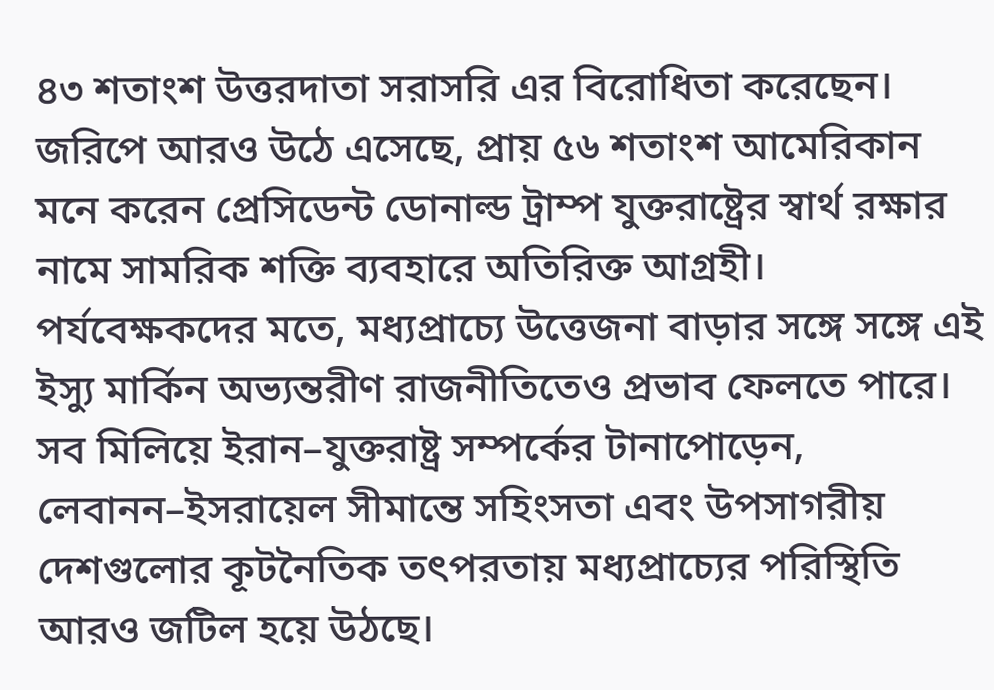৪৩ শতাংশ উত্তরদাতা সরাসরি এর বিরোধিতা করেছেন।
জরিপে আরও উঠে এসেছে, প্রায় ৫৬ শতাংশ আমেরিকান মনে করেন প্রেসিডেন্ট ডোনাল্ড ট্রাম্প যুক্তরাষ্ট্রের স্বার্থ রক্ষার নামে সামরিক শক্তি ব্যবহারে অতিরিক্ত আগ্রহী। পর্যবেক্ষকদের মতে, মধ্যপ্রাচ্যে উত্তেজনা বাড়ার সঙ্গে সঙ্গে এই ইস্যু মার্কিন অভ্যন্তরীণ রাজনীতিতেও প্রভাব ফেলতে পারে।
সব মিলিয়ে ইরান–যুক্তরাষ্ট্র সম্পর্কের টানাপোড়েন, লেবানন–ইসরায়েল সীমান্তে সহিংসতা এবং উপসাগরীয় দেশগুলোর কূটনৈতিক তৎপরতায় মধ্যপ্রাচ্যের পরিস্থিতি আরও জটিল হয়ে উঠছে।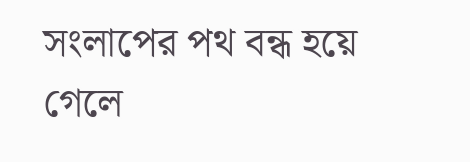সংলাপের পথ বন্ধ হয়ে গেলে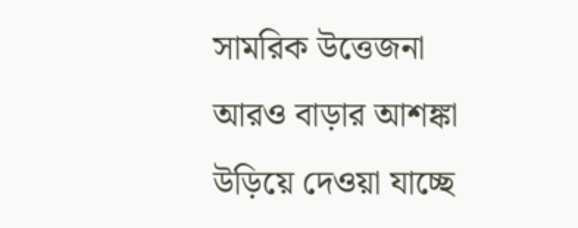সামরিক উত্তেজনা আরও বাড়ার আশঙ্কা উড়িয়ে দেওয়া যাচ্ছে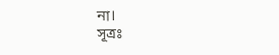না।
সূত্রঃ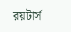রয়টার্স